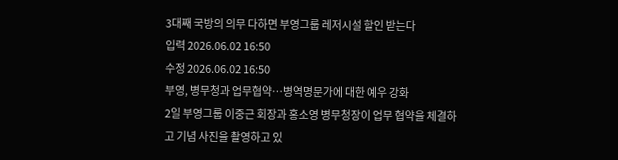3대째 국방의 의무 다하면 부영그룹 레저시설 할인 받는다
입력 2026.06.02 16:50
수정 2026.06.02 16:50
부영, 병무청과 업무협약…병역명문가에 대한 예우 강화
2일 부영그룹 이중근 회장과 홍소영 병무청장이 업무 협약을 체결하고 기념 사진을 촬영하고 있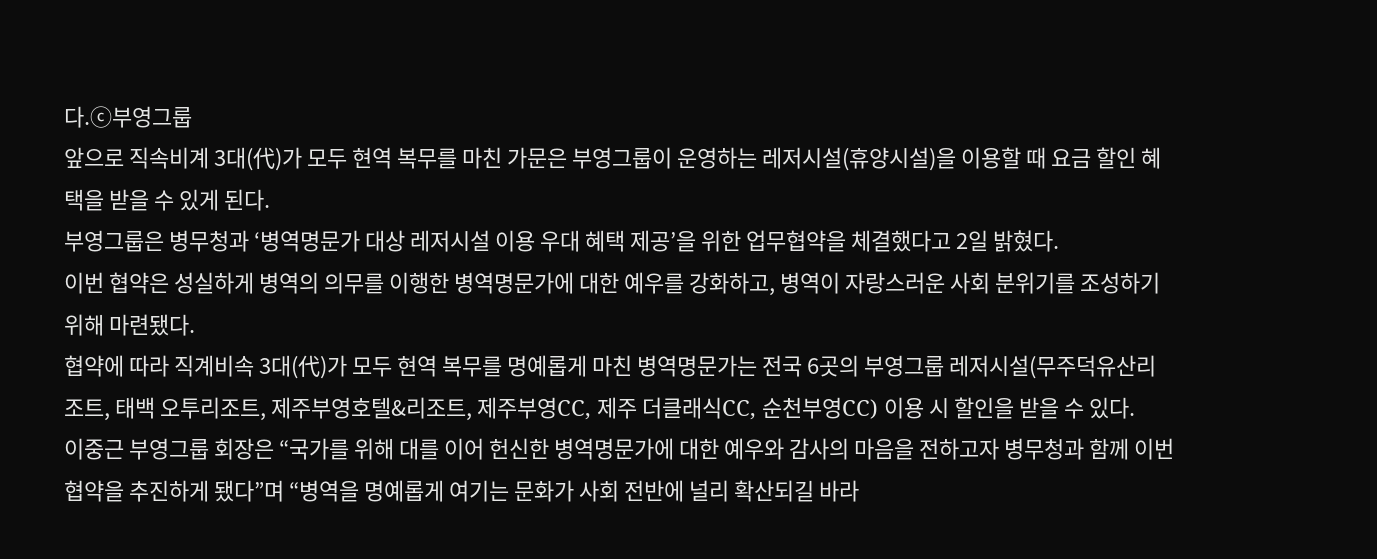다.ⓒ부영그룹
앞으로 직속비계 3대(代)가 모두 현역 복무를 마친 가문은 부영그룹이 운영하는 레저시설(휴양시설)을 이용할 때 요금 할인 혜택을 받을 수 있게 된다.
부영그룹은 병무청과 ‘병역명문가 대상 레저시설 이용 우대 혜택 제공’을 위한 업무협약을 체결했다고 2일 밝혔다.
이번 협약은 성실하게 병역의 의무를 이행한 병역명문가에 대한 예우를 강화하고, 병역이 자랑스러운 사회 분위기를 조성하기 위해 마련됐다.
협약에 따라 직계비속 3대(代)가 모두 현역 복무를 명예롭게 마친 병역명문가는 전국 6곳의 부영그룹 레저시설(무주덕유산리조트, 태백 오투리조트, 제주부영호텔&리조트, 제주부영CC, 제주 더클래식CC, 순천부영CC) 이용 시 할인을 받을 수 있다.
이중근 부영그룹 회장은 “국가를 위해 대를 이어 헌신한 병역명문가에 대한 예우와 감사의 마음을 전하고자 병무청과 함께 이번 협약을 추진하게 됐다”며 “병역을 명예롭게 여기는 문화가 사회 전반에 널리 확산되길 바라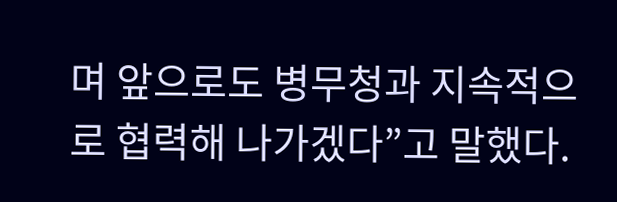며 앞으로도 병무청과 지속적으로 협력해 나가겠다”고 말했다.